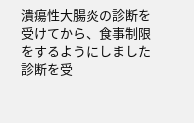潰瘍性大腸炎の診断を受けてから、食事制限をするようにしました
診断を受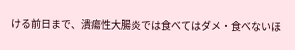ける前日まで、潰瘍性大腸炎では食べてはダメ・食べないほ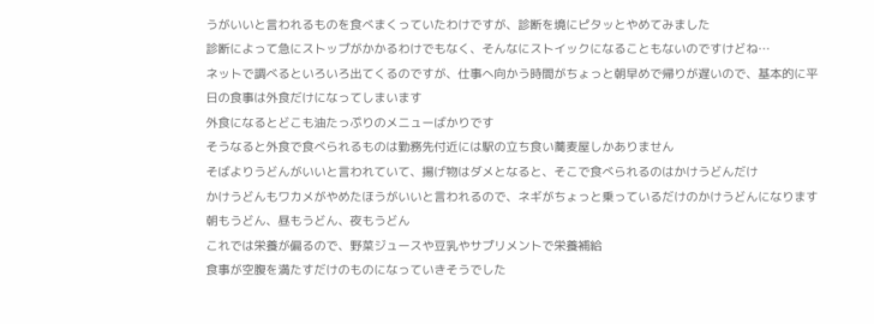うがいいと言われるものを食べまくっていたわけですが、診断を境にピタッとやめてみました
診断によって急にストップがかかるわけでもなく、そんなにストイックになることもないのですけどね…
ネットで調べるといろいろ出てくるのですが、仕事へ向かう時間がちょっと朝早めで帰りが遅いので、基本的に平日の食事は外食だけになってしまいます
外食になるとどこも油たっぷりのメニューばかりです
そうなると外食で食べられるものは勤務先付近には駅の立ち食い蕎麦屋しかありません
そばよりうどんがいいと言われていて、揚げ物はダメとなると、そこで食べられるのはかけうどんだけ
かけうどんもワカメがやめたほうがいいと言われるので、ネギがちょっと乗っているだけのかけうどんになります
朝もうどん、昼もうどん、夜もうどん
これでは栄養が偏るので、野菜ジュースや豆乳やサプリメントで栄養補給
食事が空腹を満たすだけのものになっていきそうでした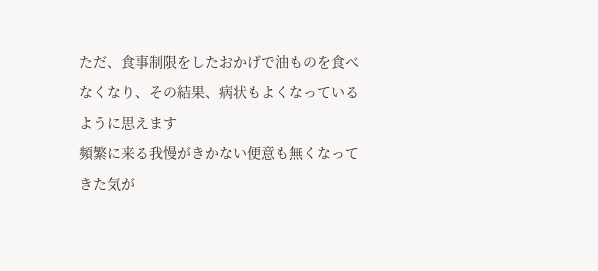ただ、食事制限をしたおかげで油ものを食べなくなり、その結果、病状もよくなっているように思えます
頻繁に来る我慢がきかない便意も無くなってきた気が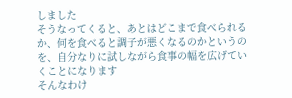しました
そうなってくると、あとはどこまで食べられるか、何を食べると調子が悪くなるのかというのを、自分なりに試しながら食事の幅を広げていくことになります
そんなわけ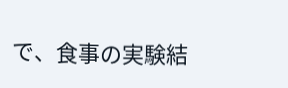で、食事の実験結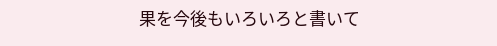果を今後もいろいろと書いて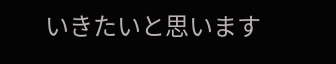いきたいと思います